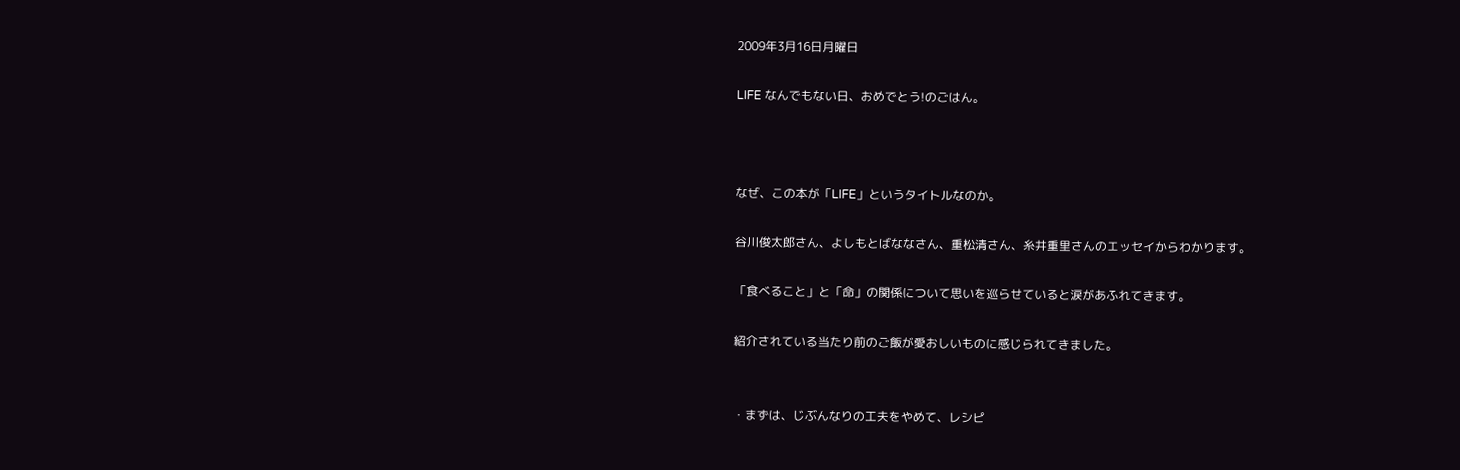2009年3月16日月曜日

LIFE なんでもない日、おめでとう!のごはん。



なぜ、この本が「LIFE」というタイトルなのか。

谷川俊太郎さん、よしもとばななさん、重松清さん、糸井重里さんのエッセイからわかります。

「食べること」と「命」の関係について思いを巡らせていると涙があふれてきます。

紹介されている当たり前のご飯が愛おしいものに感じられてきました。


・まずは、じぶんなりの工夫をやめて、レシピ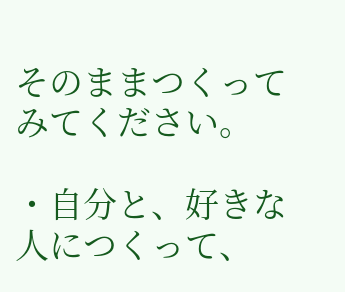そのままつくってみてください。

・自分と、好きな人につくって、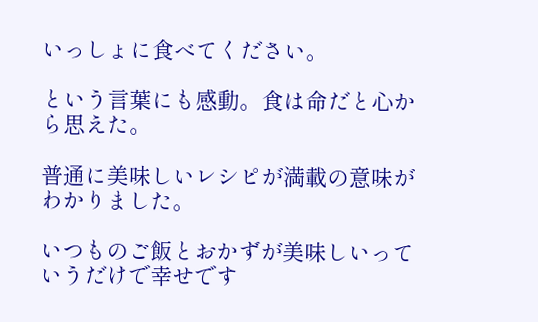いっしょに食べてください。

という言葉にも感動。食は命だと心から思えた。

普通に美味しいレシピが満載の意味がわかりました。

いつものご飯とおかずが美味しいっていうだけで幸せです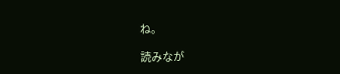ね。

読みなが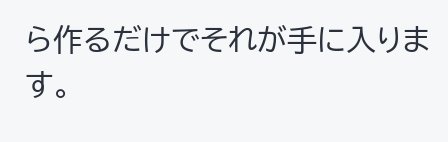ら作るだけでそれが手に入ります。